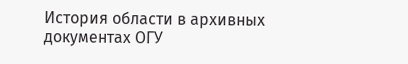История области в архивных документах ОГУ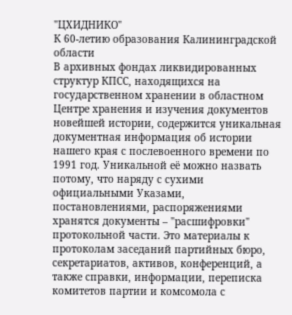"ЦХИДНИКО"
К 60-летию образования Калининградской области
В архивных фондах ликвидированных структур КПСС, находящихся на государственном хранении в областном Центре хранения и изучения документов новейшей истории, содержится уникальная документная информация об истории нашего края с послевоенного времени по 1991 год. Уникальной её можно назвать потому, что наряду с сухими официальными Указами, постановлениями, распоряжениями хранятся документы – "расшифровки" протокольной части. Это материалы к протоколам заседаний партийных бюро, секретариатов, активов, конференций, а также справки, информации, переписка комитетов партии и комсомола с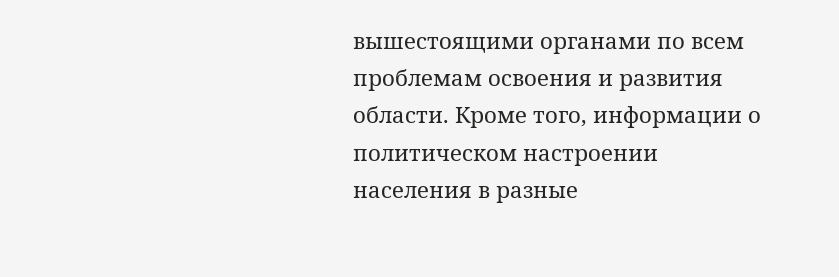вышестоящими органами по всем проблемам освоения и развития области. Кроме того, информации о политическом настроении населения в разные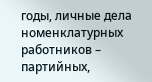годы, личные дела номенклатурных работников – партийных,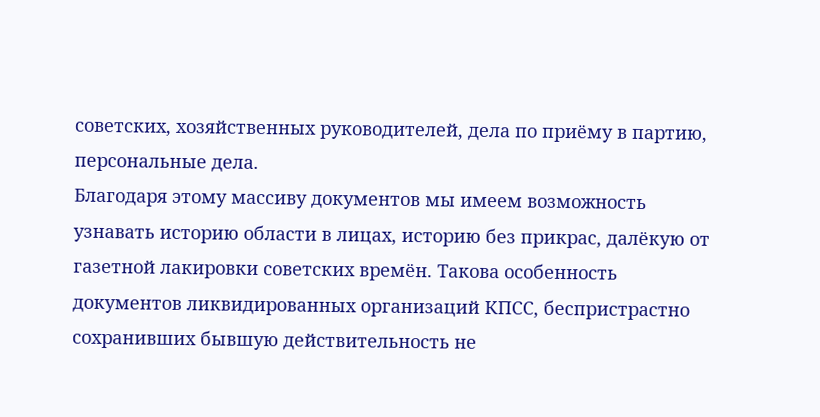советских, хозяйственных руководителей, дела по приёму в партию, персональные дела.
Благодаря этому массиву документов мы имеем возможность узнавать историю области в лицах, историю без прикрас, далёкую от газетной лакировки советских времён. Такова особенность документов ликвидированных организаций КПСС, беспристрастно сохранивших бывшую действительность не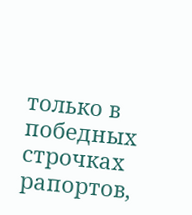только в победных строчках рапортов,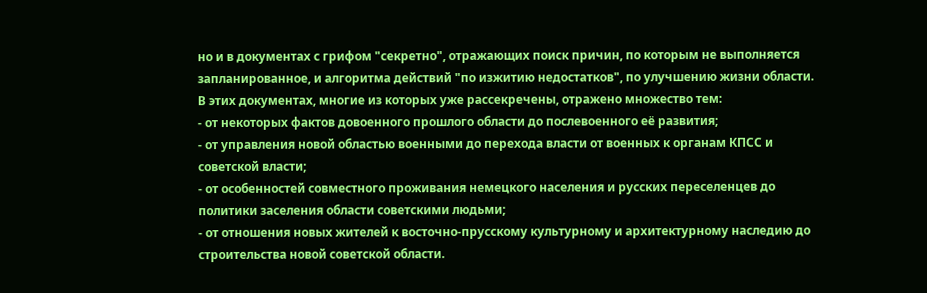но и в документах с грифом "секретно", отражающих поиск причин, по которым не выполняется запланированное, и алгоритма действий "по изжитию недостатков", по улучшению жизни области.
В этих документах, многие из которых уже рассекречены, отражено множество тем:
- от некоторых фактов довоенного прошлого области до послевоенного её развития;
- от управления новой областью военными до перехода власти от военных к органам КПСС и советской власти;
- от особенностей совместного проживания немецкого населения и русских переселенцев до политики заселения области советскими людьми;
- от отношения новых жителей к восточно-прусскому культурному и архитектурному наследию до строительства новой советской области.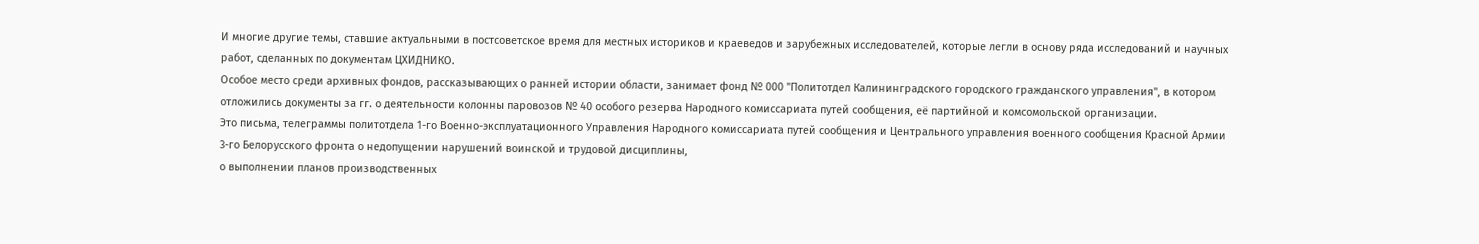И многие другие темы, ставшие актуальными в постсоветское время для местных историков и краеведов и зарубежных исследователей, которые легли в основу ряда исследований и научных работ, сделанных по документам ЦХИДНИКО.
Особое место среди архивных фондов, рассказывающих о ранней истории области, занимает фонд № 000 "Политотдел Калининградского городского гражданского управления", в котором отложились документы за гг. о деятельности колонны паровозов № 40 особого резерва Народного комиссариата путей сообщения, её партийной и комсомольской организации.
Это письма, телеграммы политотдела 1-го Военно-эксплуатационного Управления Народного комиссариата путей сообщения и Центрального управления военного сообщения Красной Армии 3-го Белорусского фронта о недопущении нарушений воинской и трудовой дисциплины,
о выполнении планов производственных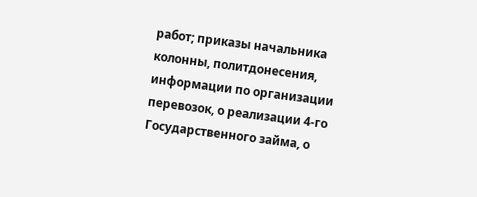работ; приказы начальника колонны, политдонесения, информации по организации перевозок, о реализации 4-го Государственного займа, о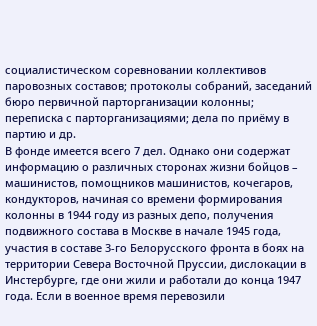социалистическом соревновании коллективов паровозных составов; протоколы собраний, заседаний бюро первичной парторганизации колонны; переписка с парторганизациями; дела по приёму в партию и др.
В фонде имеется всего 7 дел. Однако они содержат информацию о различных сторонах жизни бойцов – машинистов, помощников машинистов, кочегаров, кондукторов, начиная со времени формирования колонны в 1944 году из разных депо, получения подвижного состава в Москве в начале 1945 года, участия в составе 3-го Белорусского фронта в боях на территории Севера Восточной Пруссии, дислокации в Инстербурге, где они жили и работали до конца 1947 года. Если в военное время перевозили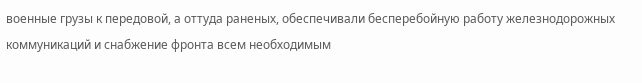военные грузы к передовой, а оттуда раненых, обеспечивали бесперебойную работу железнодорожных коммуникаций и снабжение фронта всем необходимым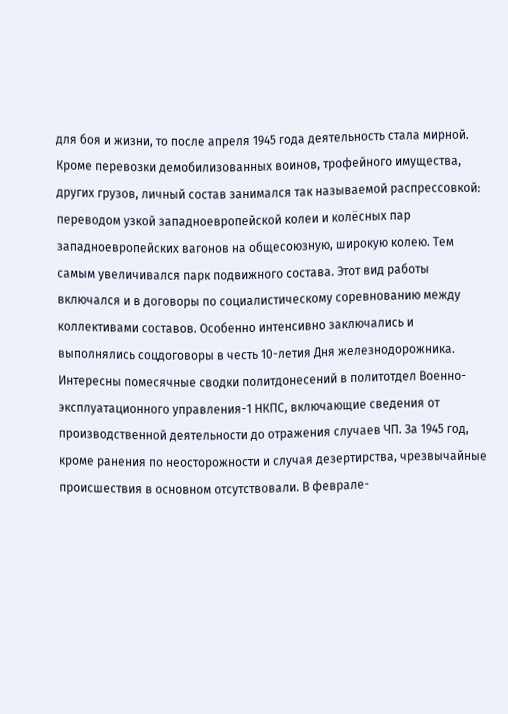для боя и жизни, то после апреля 1945 года деятельность стала мирной. Кроме перевозки демобилизованных воинов, трофейного имущества, других грузов, личный состав занимался так называемой распрессовкой: переводом узкой западноевропейской колеи и колёсных пар западноевропейских вагонов на общесоюзную, широкую колею. Тем самым увеличивался парк подвижного состава. Этот вид работы включался и в договоры по социалистическому соревнованию между коллективами составов. Особенно интенсивно заключались и выполнялись соцдоговоры в честь 10-летия Дня железнодорожника.
Интересны помесячные сводки политдонесений в политотдел Военно-эксплуатационного управления-1 НКПС, включающие сведения от производственной деятельности до отражения случаев ЧП. За 1945 год, кроме ранения по неосторожности и случая дезертирства, чрезвычайные происшествия в основном отсутствовали. В феврале-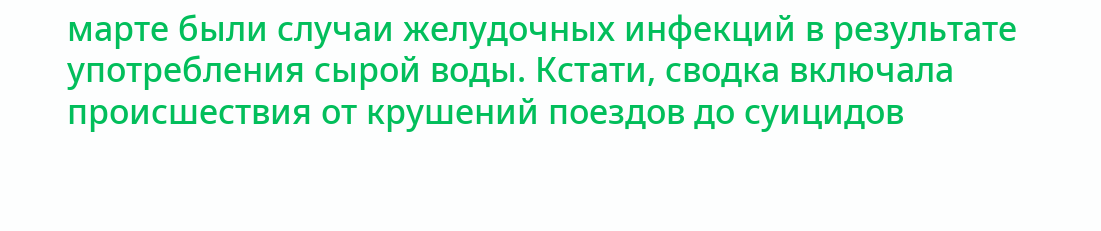марте были случаи желудочных инфекций в результате употребления сырой воды. Кстати, сводка включала происшествия от крушений поездов до суицидов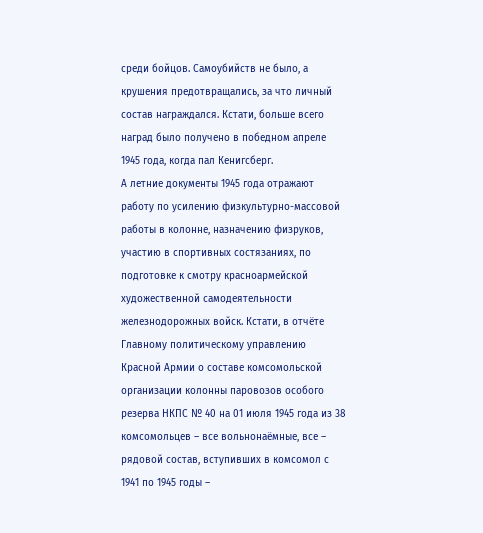среди бойцов. Самоубийств не было, а крушения предотвращались, за что личный состав награждался. Кстати, больше всего наград было получено в победном апреле 1945 года, когда пал Кенигсберг.
А летние документы 1945 года отражают работу по усилению физкультурно-массовой работы в колонне, назначению физруков, участию в спортивных состязаниях, по подготовке к смотру красноармейской художественной самодеятельности железнодорожных войск. Кстати, в отчёте Главному политическому управлению Красной Армии о составе комсомольской организации колонны паровозов особого резерва НКПС № 40 на 01 июля 1945 года из 38 комсомольцев – все вольнонаёмные, все – рядовой состав, вступивших в комсомол с 1941 по 1945 годы –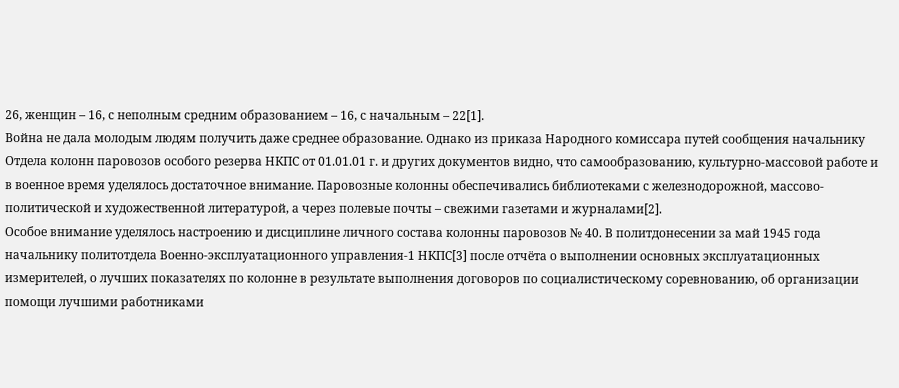26, женщин – 16, с неполным средним образованием – 16, с начальным – 22[1].
Война не дала молодым людям получить даже среднее образование. Однако из приказа Народного комиссара путей сообщения начальнику Отдела колонн паровозов особого резерва НКПС от 01.01.01 г. и других документов видно, что самообразованию, культурно-массовой работе и в военное время уделялось достаточное внимание. Паровозные колонны обеспечивались библиотеками с железнодорожной, массово-политической и художественной литературой, а через полевые почты – свежими газетами и журналами[2].
Особое внимание уделялось настроению и дисциплине личного состава колонны паровозов № 40. В политдонесении за май 1945 года начальнику политотдела Военно-эксплуатационного управления-1 НКПС[3] после отчёта о выполнении основных эксплуатационных измерителей, о лучших показателях по колонне в результате выполнения договоров по социалистическому соревнованию, об организации помощи лучшими работниками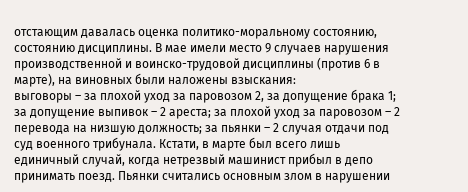отстающим давалась оценка политико-моральному состоянию, состоянию дисциплины. В мае имели место 9 случаев нарушения производственной и воинско-трудовой дисциплины (против 6 в марте), на виновных были наложены взыскания:
выговоры – за плохой уход за паровозом 2, за допущение брака 1; за допущение выпивок – 2 ареста; за плохой уход за паровозом – 2 перевода на низшую должность; за пьянки – 2 случая отдачи под суд военного трибунала. Кстати, в марте был всего лишь единичный случай, когда нетрезвый машинист прибыл в депо принимать поезд. Пьянки считались основным злом в нарушении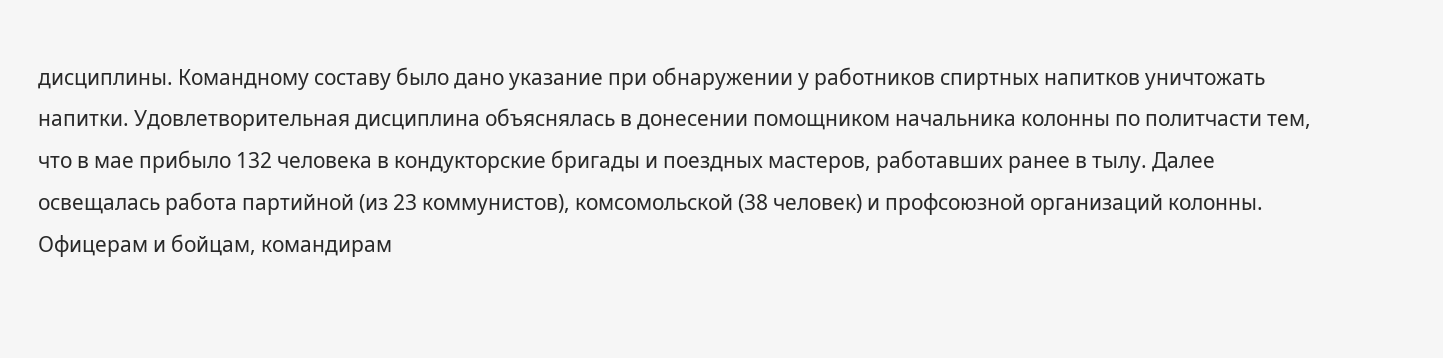дисциплины. Командному составу было дано указание при обнаружении у работников спиртных напитков уничтожать напитки. Удовлетворительная дисциплина объяснялась в донесении помощником начальника колонны по политчасти тем, что в мае прибыло 132 человека в кондукторские бригады и поездных мастеров, работавших ранее в тылу. Далее освещалась работа партийной (из 23 коммунистов), комсомольской (38 человек) и профсоюзной организаций колонны.
Офицерам и бойцам, командирам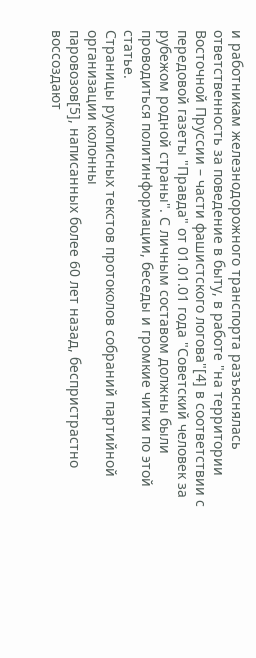и работникам железнодорожного транспорта разъяснялась ответственность за поведение в быту, в работе "на территории Восточной Пруссии – части фашистского логова"[4] в соответствии с передовой газеты "Правда" от 01.01.01 года "Советский человек за рубежом родной страны". С личным составом должны были проводиться политинформации, беседы и громкие читки по этой статье.
Страницы рукописных текстов протоколов собраний партийной организации колонны
паровозов[5], написанных более 60 лет назад, беспристрастно воссоздают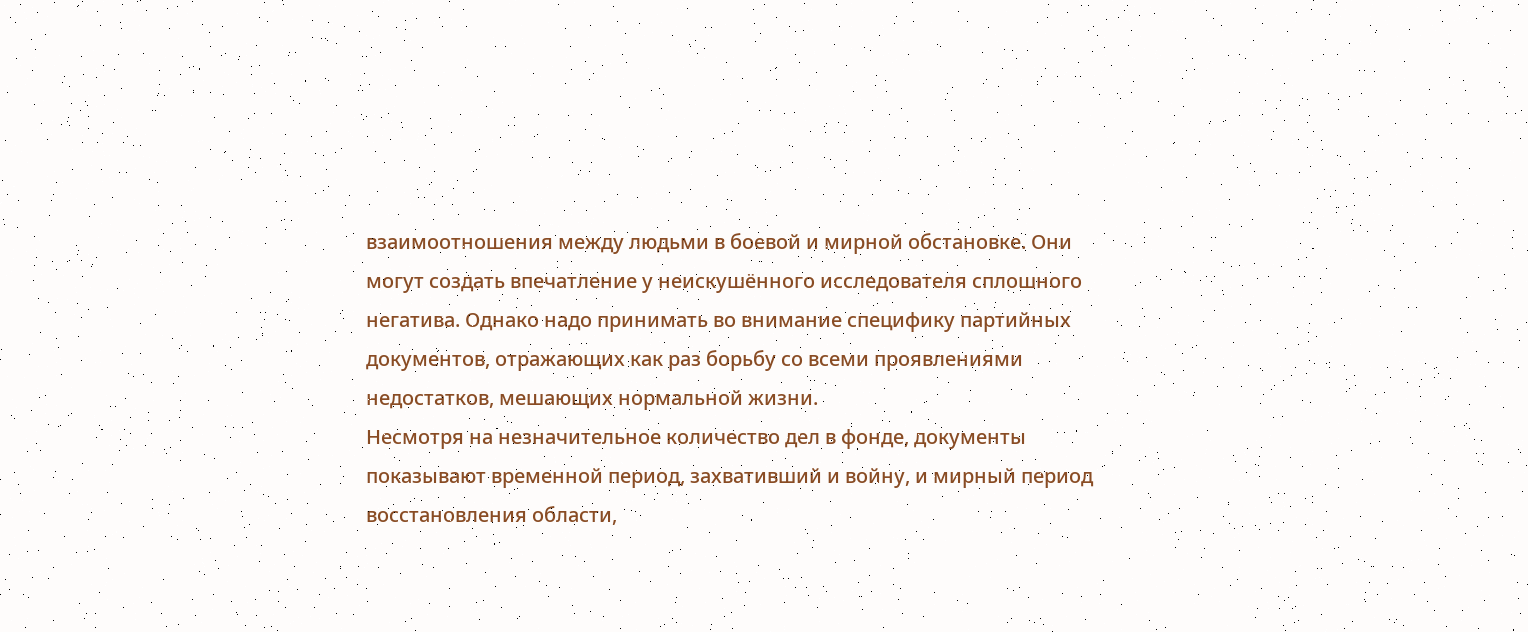взаимоотношения между людьми в боевой и мирной обстановке. Они могут создать впечатление у неискушённого исследователя сплошного негатива. Однако надо принимать во внимание специфику партийных документов, отражающих как раз борьбу со всеми проявлениями недостатков, мешающих нормальной жизни.
Несмотря на незначительное количество дел в фонде, документы показывают временной период, захвативший и войну, и мирный период восстановления области,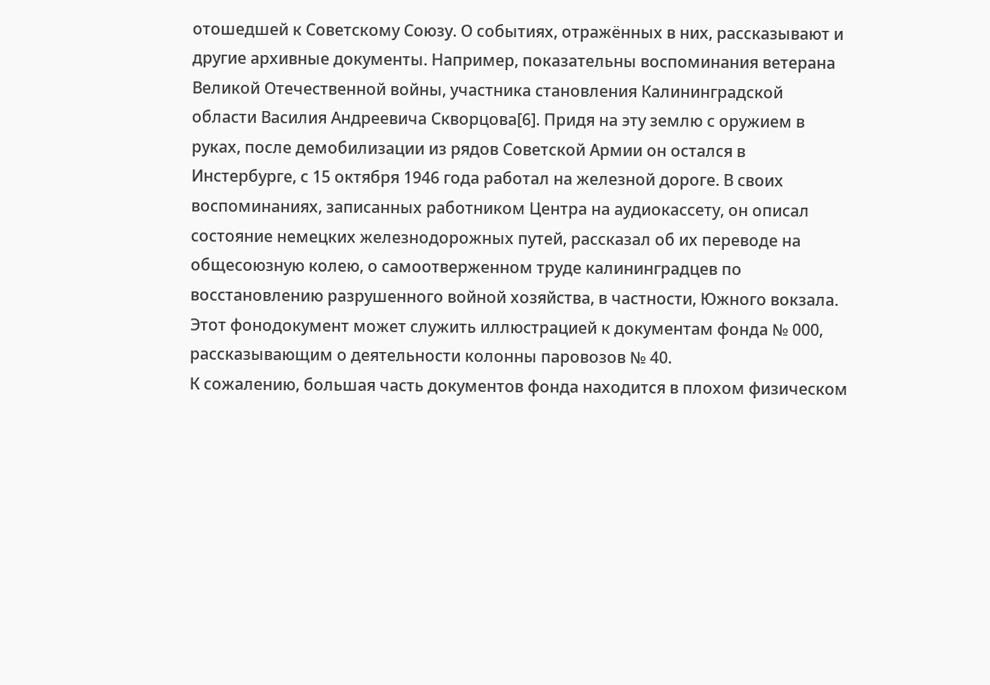отошедшей к Советскому Союзу. О событиях, отражённых в них, рассказывают и другие архивные документы. Например, показательны воспоминания ветерана Великой Отечественной войны, участника становления Калининградской области Василия Андреевича Скворцова[6]. Придя на эту землю с оружием в руках, после демобилизации из рядов Советской Армии он остался в Инстербурге, с 15 октября 1946 года работал на железной дороге. В своих воспоминаниях, записанных работником Центра на аудиокассету, он описал состояние немецких железнодорожных путей, рассказал об их переводе на общесоюзную колею, о самоотверженном труде калининградцев по восстановлению разрушенного войной хозяйства, в частности, Южного вокзала. Этот фонодокумент может служить иллюстрацией к документам фонда № 000, рассказывающим о деятельности колонны паровозов № 40.
К сожалению, большая часть документов фонда находится в плохом физическом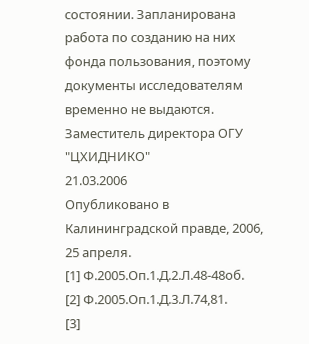состоянии. Запланирована работа по созданию на них фонда пользования, поэтому документы исследователям временно не выдаются.
Заместитель директора ОГУ "ЦХИДНИКО"
21.03.2006
Опубликовано в Калининградской правде, 2006, 25 апреля.
[1] Ф.2005.Оп.1.Д.2.Л.48-48об.
[2] Ф.2005.Оп.1.Д.3.Л.74,81.
[3]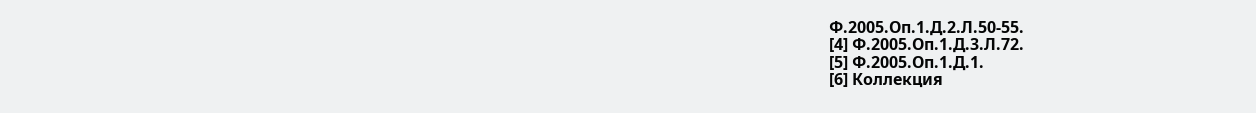Ф.2005.Оп.1.Д.2.Л.50-55.
[4] Ф.2005.Оп.1.Д.3.Л.72.
[5] Ф.2005.Оп.1.Д.1.
[6] Коллекция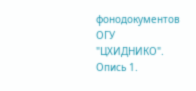фонодокументов ОГУ "ЦХИДНИКО". Опись 1.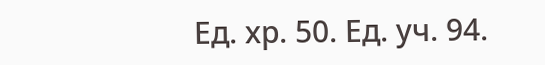Ед. хр. 50. Ед. уч. 94.